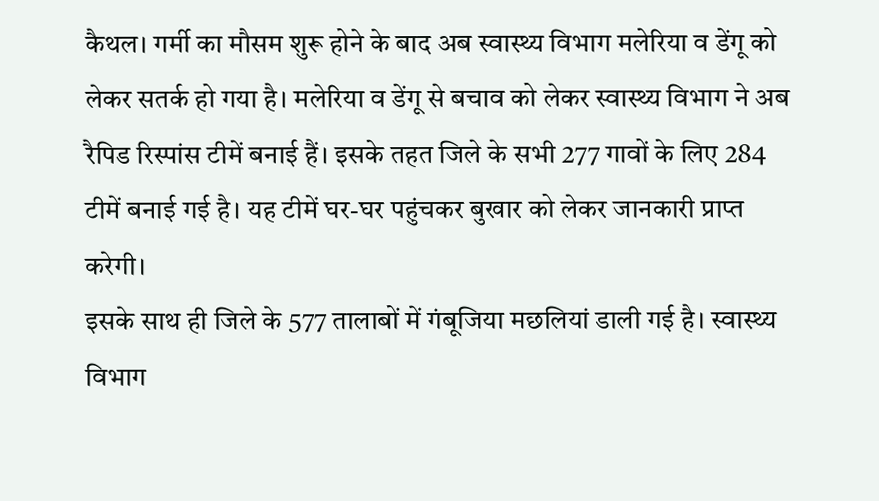कैथल। गर्मी का मौसम शुरू होने के बाद अब स्वास्थ्य विभाग मलेरिया व डेंगू को लेकर सतर्क हो गया है। मलेरिया व डेंगू से बचाव को लेकर स्वास्थ्य विभाग ने अब रैपिड रिस्पांस टीमें बनाई हैं। इसके तहत जिले के सभी 277 गावों के लिए 284 टीमें बनाई गई है। यह टीमें घर-घर पहुंचकर बुखार को लेकर जानकारी प्राप्त करेगी।
इसके साथ ही जिले के 577 तालाबों में गंबूजिया मछलियां डाली गई है। स्वास्थ्य विभाग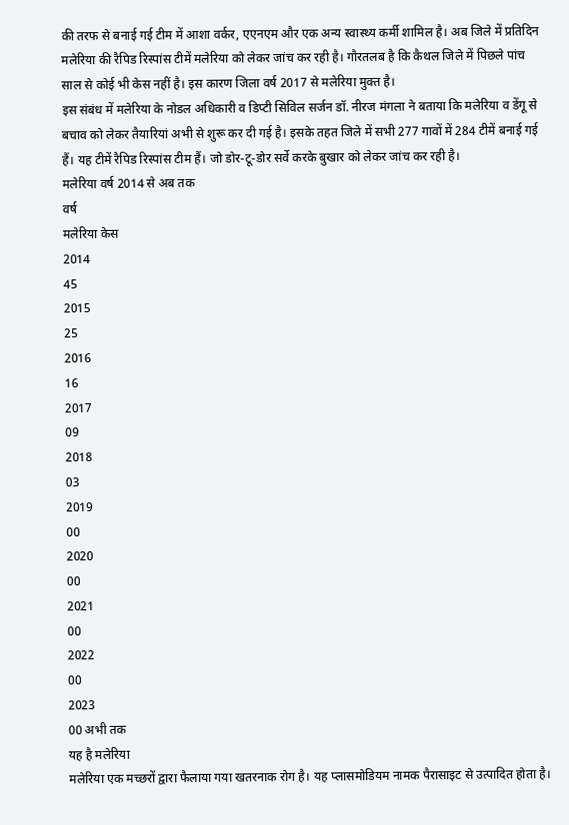की तरफ से बनाई गई टीम में आशा वर्कर, एएनएम और एक अन्य स्वास्थ्य कर्मी शामिल है। अब जिले में प्रतिदिन मलेरिया की रैपिड रिस्पांस टीमें मलेरिया को लेकर जांच कर रही है। गौरतलब है कि कैथल जिले में पिछले पांच साल से कोई भी केस नहीं है। इस कारण जिला वर्ष 2017 से मलेरिया मुक्त है।
इस संबंध में मलेरिया के नोडल अधिकारी व डिप्टी सिविल सर्जन डॉ. नीरज मंगला ने बताया कि मलेरिया व डेंगू से बचाव को लेकर तैयारियां अभी से शुरू कर दी गई है। इसके तहत जिले में सभी 277 गावों में 284 टीमें बनाई गई हैं। यह टीमें रैपिड रिस्पांस टीम हैं। जो डोर-टू-डोर सर्वे करके बुखार को लेकर जांच कर रही है।
मलेरिया वर्ष 2014 से अब तक
वर्ष
मलेरिया केस
2014
45
2015
25
2016
16
2017
09
2018
03
2019
00
2020
00
2021
00
2022
00
2023
00 अभी तक
यह है मलेरिया
मलेरिया एक मच्छरों द्वारा फैलाया गया खतरनाक रोग है। यह प्लासमोडियम नामक पैरासाइट से उत्पादित होता है।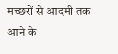मच्छरों से आदमी तक आने के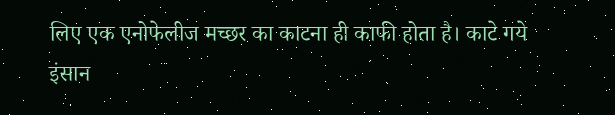लिए एक एनोफेलीज मच्छर का काटना ही काफी होता है। काटे गये इंसान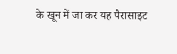के खून में जा कर यह पैरासाइट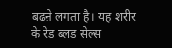बढऩे लगता है। यह शरीर के रेड ब्लड सेल्स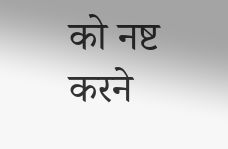को नष्ट करने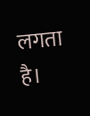लगता है।